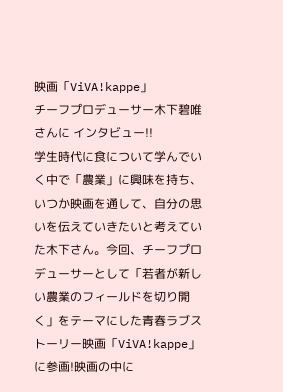映画「ViVA!kappe」
チーフプロデューサー木下碧唯さんに インタビュー!!
学生時代に食について学んでいく中で「農業」に興味を持ち、いつか映画を通して、自分の思いを伝えていきたいと考えていた木下さん。今回、チーフプロデューサーとして「若者が新しい農業のフィールドを切り開く」をテーマにした青春ラブストーリー映画「ViVA!kappe」に参画!映画の中に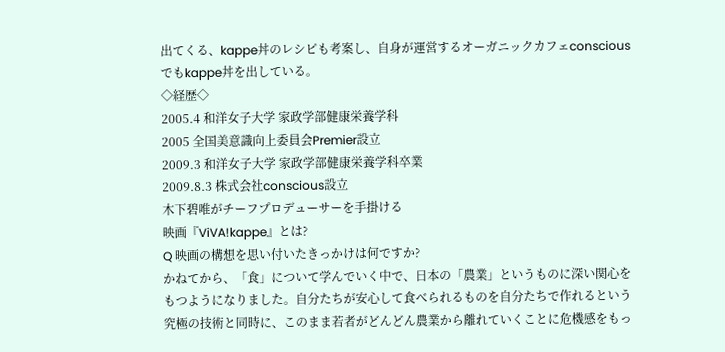出てくる、kappe丼のレシピも考案し、自身が運営するオーガニックカフェconsciousでもkappe丼を出している。
◇経歴◇
2005.4 和洋女子大学 家政学部健康栄養学科
2005 全国美意識向上委員会Premier設立
2009.3 和洋女子大学 家政学部健康栄養学科卒業
2009.8.3 株式会社conscious設立
木下碧唯がチーフプロデューサーを手掛ける
映画『ViVA!kappe』とは?
Q 映画の構想を思い付いたきっかけは何ですか?
かねてから、「食」について学んでいく中で、日本の「農業」というものに深い関心をもつようになりました。自分たちが安心して食べられるものを自分たちで作れるという究極の技術と同時に、このまま若者がどんどん農業から離れていくことに危機感をもっ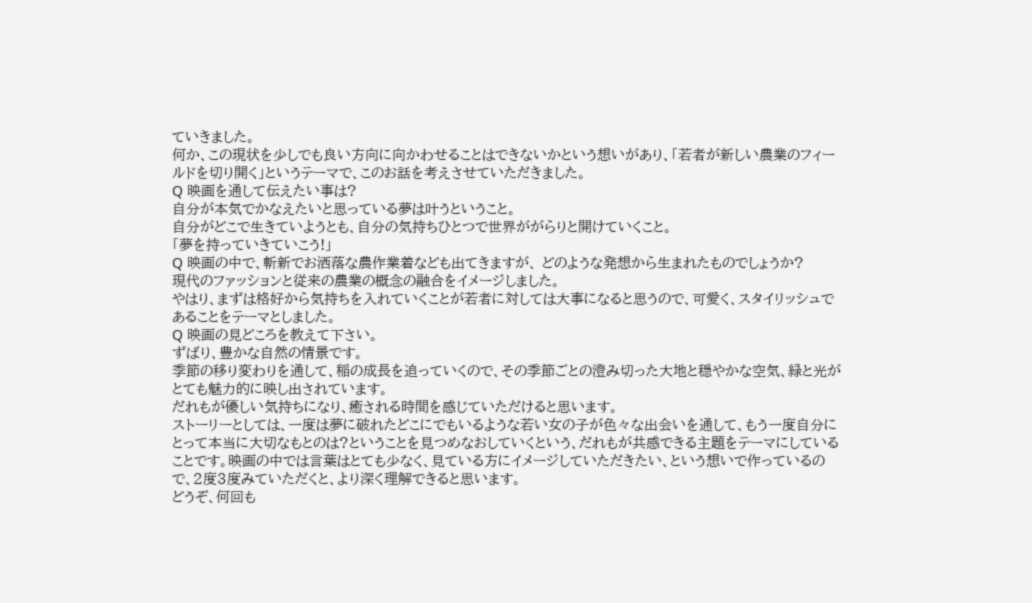ていきました。
何か、この現状を少しでも良い方向に向かわせることはできないかという想いがあり、「若者が新しい農業のフィールドを切り開く」というテーマで、このお話を考えさせていただきました。
Q 映画を通して伝えたい事は?
自分が本気でかなえたいと思っている夢は叶うということ。
自分がどこで生きていようとも、自分の気持ちひとつで世界ががらりと開けていくこと。
「夢を持っていきていこう!」
Q 映画の中で、斬新でお洒落な農作業着なども出てきますが、 どのような発想から生まれたものでしょうか?
現代のファッションと従来の農業の概念の融合をイメージしました。
やはり、まずは格好から気持ちを入れていくことが若者に対しては大事になると思うので、可愛く、スタイリッシュであることをテーマとしました。
Q 映画の見どころを教えて下さい。
ずばり、豊かな自然の情景です。
季節の移り変わりを通して、稲の成長を追っていくので、その季節ごとの澄み切った大地と穏やかな空気、緑と光がとても魅力的に映し出されています。
だれもが優しい気持ちになり、癒される時間を感じていただけると思います。
ストーリーとしては、一度は夢に破れたどこにでもいるような若い女の子が色々な出会いを通して、もう一度自分にとって本当に大切なもとのは?ということを見つめなおしていくという、だれもが共感できる主題をテーマにしていることです。映画の中では言葉はとても少なく、見ている方にイメージしていただきたい、という想いで作っているので、2度3度みていただくと、より深く理解できると思います。
どうぞ、何回も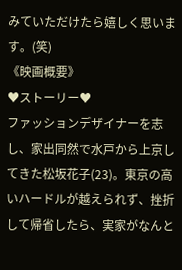みていただけたら嬉しく思います。(笑)
《映画概要》
♥ストーリー♥
ファッションデザイナーを志し、家出同然で水戸から上京してきた松坂花子(23)。東京の高いハードルが越えられず、挫折して帰省したら、実家がなんと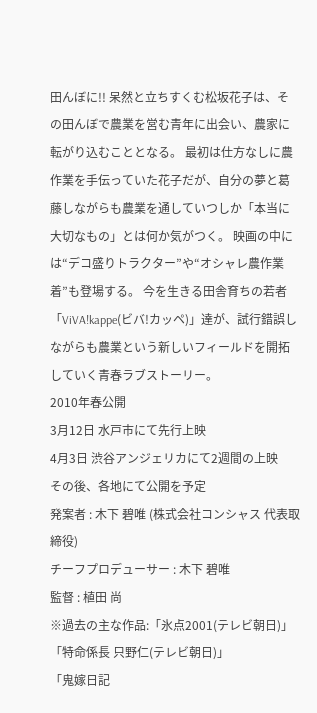田んぼに!! 呆然と立ちすくむ松坂花子は、その田んぼで農業を営む青年に出会い、農家に転がり込むこととなる。 最初は仕方なしに農作業を手伝っていた花子だが、自分の夢と葛藤しながらも農業を通していつしか「本当に大切なもの」とは何か気がつく。 映画の中には“デコ盛りトラクター”や“オシャレ農作業着”も登場する。 今を生きる田舎育ちの若者「ViVA!kappe(ビバ!カッペ)」達が、試行錯誤しながらも農業という新しいフィールドを開拓していく青春ラブストーリー。
2010年春公開
3月12日 水戸市にて先行上映
4月3日 渋谷アンジェリカにて2週間の上映
その後、各地にて公開を予定
発案者 : 木下 碧唯 (株式会社コンシャス 代表取締役)
チーフプロデューサー : 木下 碧唯
監督 : 植田 尚
※過去の主な作品:「氷点2001(テレビ朝日)」 「特命係長 只野仁(テレビ朝日)」
「鬼嫁日記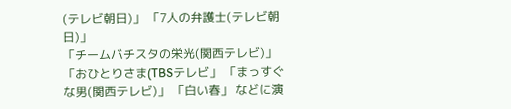(テレビ朝日)」 「7人の弁護士(テレビ朝日)」
「チームバチスタの栄光(関西テレビ)」 「おひとりさま(TBSテレビ」 「まっすぐな男(関西テレビ)」 「白い春」 などに演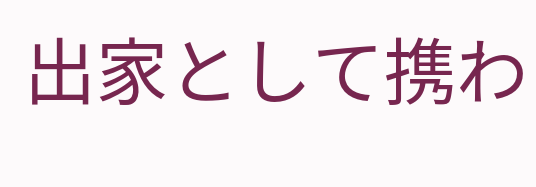出家として携わ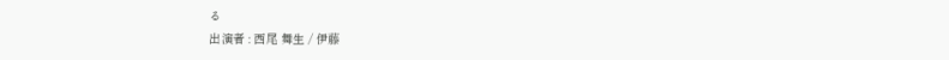る
出演者 : 西尾 舞生 / 伊藤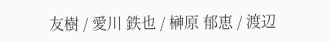友樹 / 愛川 鉄也 / 榊原 郁恵 / 渡辺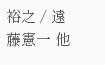裕之 / 遠藤憲一 他